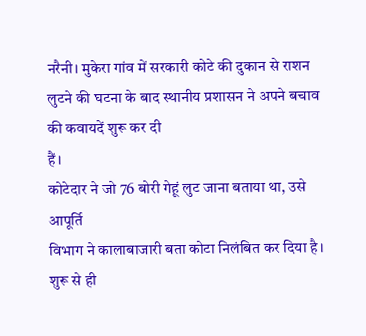नरैनी। मुकेरा गांव में सरकारी कोटे की दुकान से राशन
लुटने की घटना के बाद स्थानीय प्रशासन ने अपने बचाव की कवायदें शुरू कर दी
हैं।
कोटेदार ने जो 76 बोरी गेहूं लुट जाना बताया था, उसे आपूर्ति
विभाग ने कालाबाजारी बता कोटा निलंबित कर दिया है। शुरू से ही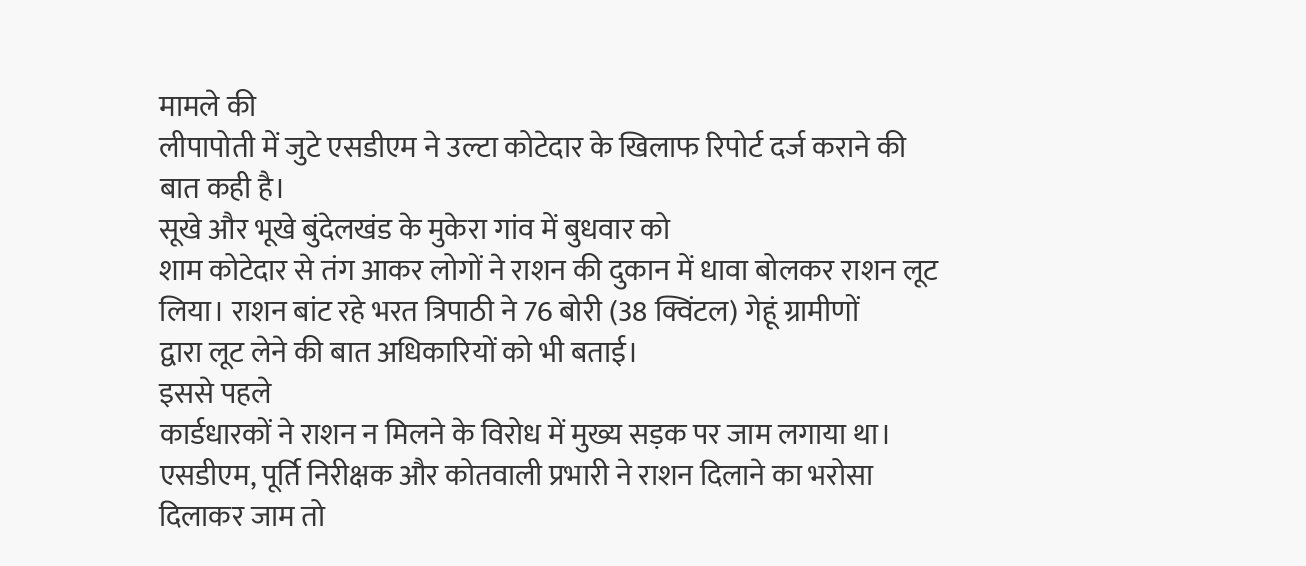मामले की
लीपापोती में जुटे एसडीएम ने उल्टा कोटेदार के खिलाफ रिपोर्ट दर्ज कराने की
बात कही है।
सूखे और भूखे बुंदेलखंड के मुकेरा गांव में बुधवार को
शाम कोटेदार से तंग आकर लोगों ने राशन की दुकान में धावा बोलकर राशन लूट
लिया। राशन बांट रहे भरत त्रिपाठी ने 76 बोरी (38 क्विंटल) गेहूं ग्रामीणों
द्वारा लूट लेने की बात अधिकारियों को भी बताई।
इससे पहले
कार्डधारकों ने राशन न मिलने के विरोध में मुख्य सड़क पर जाम लगाया था।
एसडीएम, पूर्ति निरीक्षक और कोतवाली प्रभारी ने राशन दिलाने का भरोसा
दिलाकर जाम तो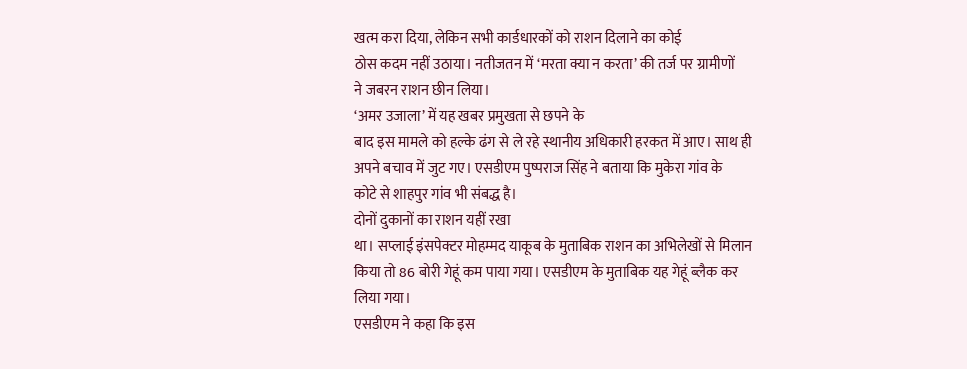खत्म करा दिया, लेकिन सभी कार्डधारकों को राशन दिलाने का कोई
ठोस कदम नहीं उठाया। नतीजतन में ‘मरता क्या न करता’ की तर्ज पर ग्रामीणों
ने जबरन राशन छीन लिया।
‘अमर उजाला’ में यह खबर प्रमुखता से छपने के
बाद इस मामले को हल्के ढंग से ले रहे स्थानीय अधिकारी हरकत में आए। साथ ही
अपने बचाव में जुट गए। एसडीएम पुष्पराज सिंह ने बताया कि मुकेरा गांव के
कोटे से शाहपुर गांव भी संबद्ध है।
दोनों दुकानों का राशन यहीं रखा
था। सप्लाई इंसपेक्टर मोहम्मद याकूब के मुताबिक राशन का अभिलेखों से मिलान
किया तो 86 बोरी गेहूं कम पाया गया। एसडीएम के मुताबिक यह गेहूं ब्लैक कर
लिया गया।
एसडीएम ने कहा कि इस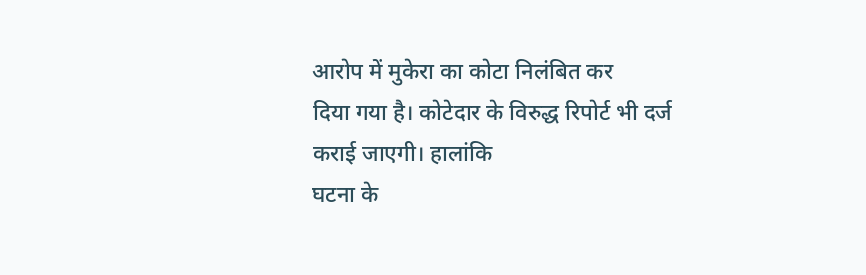आरोप में मुकेरा का कोटा निलंबित कर
दिया गया है। कोटेदार के विरुद्ध रिपोर्ट भी दर्ज कराई जाएगी। हालांकि
घटना के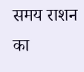समय राशन का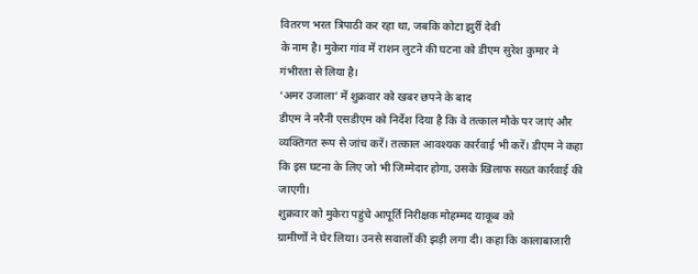वितरण भरत त्रिपाठी कर रहा था, जबकि कोटा झुर्री देवी
के नाम है। मुकेरा गांव में राशन लुटने की घटना को डीएम सुरेश कुमार ने
गंभीरता से लिया है।
‘अमर उजाला’ में शुक्रवार को खबर छपने के बाद
डीएम ने नरैनी एसडीएम को निर्देश दिया है कि वे तत्काल मौके पर जाएं और
व्यक्तिगत रूप से जांच करें। तत्काल आवश्यक कार्रवाई भी करें। डीएम ने कहा
कि इस घटना के लिए जो भी जिम्मेदार होगा, उसके खिलाफ सख्त कार्रवाई की
जाएगी।
शुक्रवार को मुकेरा पहुंचे आपूर्ति निरीक्षक मोहम्मद याकूब को
ग्रामीणों ने घेर लिया। उनसे सवालों की झड़ी लगा दी। कहा कि कालाबाजारी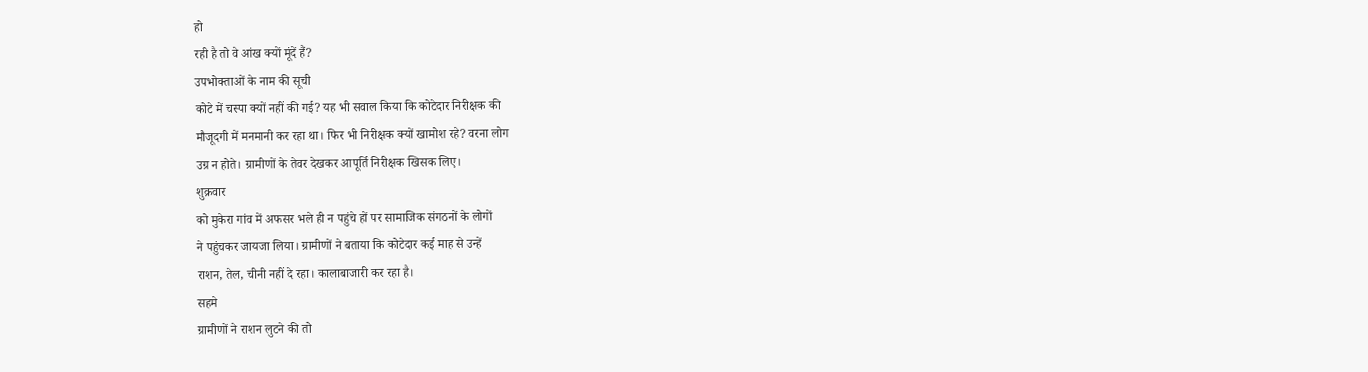हो
रही है तो वे आंख क्यों मूंदें हैं?
उपभोक्ताओं के नाम की सूची
कोटे में चस्पा क्यों नहीं की गई? यह भी सवाल किया कि कोटेदार निरीक्षक की
मौजूदगी में मनमानी कर रहा था। फिर भी निरीक्षक क्यों खामोश रहे? वरना लोग
उग्र न होते। ग्रामीणों के तेवर देखकर आपूर्ति निरीक्षक खिसक लिए।
शुक्रवार
को मुकेरा गांव में अफसर भले ही न पहुंचे हों पर सामाजिक संगठनों के लोगों
ने पहुंचकर जायजा लिया। ग्रामीणों ने बताया कि कोटेदार कई माह से उन्हें
राशन, तेल, चीनी नहीं दे रहा। कालाबाजारी कर रहा है।
सहमे
ग्रामीणों ने राशन लुटने की तो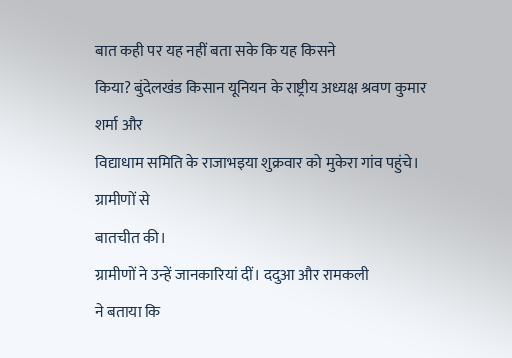बात कही पर यह नहीं बता सके कि यह किसने
किया? बुंदेलखंड किसान यूनियन के राष्ट्रीय अध्यक्ष श्रवण कुमार शर्मा और
विद्याधाम समिति के राजाभइया शुक्रवार को मुकेरा गांव पहुंचे। ग्रामीणों से
बातचीत की।
ग्रामीणों ने उन्हें जानकारियां दीं। ददुआ और रामकली
ने बताया कि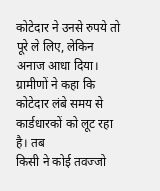कोटेदार ने उनसे रुपये तो पूरे ले लिए, लेकिन अनाज आधा दिया।
ग्रामीणों ने कहा कि कोटेदार लंबे समय से कार्डधारकों को लूट रहा है। तब
किसी ने कोई तवज्जो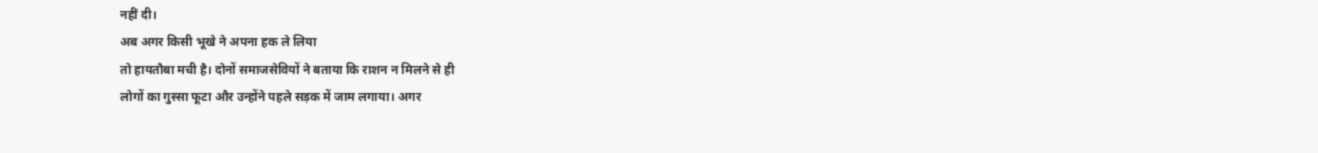नहीं दी।
अब अगर किसी भूखे ने अपना हक ले लिया
तो हायतौबा मची है। दोनों समाजसेवियों ने बताया कि राशन न मिलने से ही
लोगों का गुस्सा फूटा और उन्होंने पहले सड़क में जाम लगाया। अगर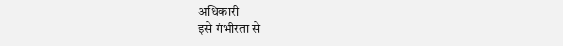अधिकारी
इसे गंभीरता से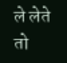ले लेते तो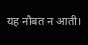यह नौबत न आती।